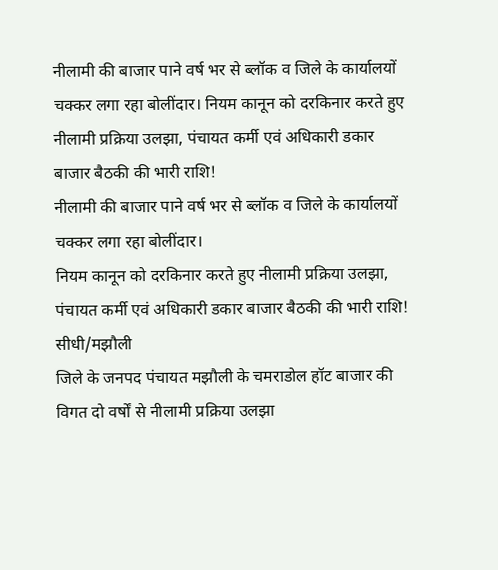नीलामी की बाजार पाने वर्ष भर से ब्लॉक व जिले के कार्यालयों चक्कर लगा रहा बोलींदार। नियम कानून को दरकिनार करते हुए नीलामी प्रक्रिया उलझा, पंचायत कर्मी एवं अधिकारी डकार बाजार बैठकी की भारी राशि!
नीलामी की बाजार पाने वर्ष भर से ब्लॉक व जिले के कार्यालयों चक्कर लगा रहा बोलींदार।
नियम कानून को दरकिनार करते हुए नीलामी प्रक्रिया उलझा, पंचायत कर्मी एवं अधिकारी डकार बाजार बैठकी की भारी राशि!
सीधी/मझौली
जिले के जनपद पंचायत मझौली के चमराडोल हॉट बाजार की विगत दो वर्षों से नीलामी प्रक्रिया उलझा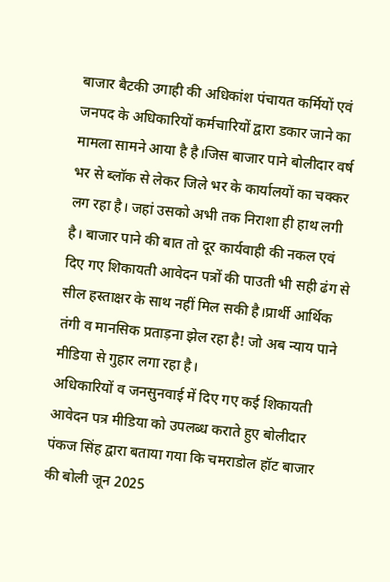बाजार बैटकी उगाही की अधिकांश पंचायत कर्मियों एवं जनपद के अधिकारियों कर्मचारियों द्वारा डकार जाने का मामला सामने आया है है।जिस बाजार पाने बोलीदार वर्ष भर से ब्लॉक से लेकर जिले भर के कार्यालयों का चक्कर लग रहा है। जहां उसको अभी तक निराशा ही हाथ लगी है। बाजार पाने की बात तो दूर कार्यवाही की नकल एवं दिए गए शिकायती आवेदन पत्रों की पाउती भी सही ढंग से सील हस्ताक्षर के साथ नहीं मिल सकी है।प्रार्थी आर्थिक तंगी व मानसिक प्रताड़ना झेल रहा है! जो अब न्याय पाने मीडिया से गुहार लगा रहा है।
अधिकारियों व जनसुनवाई में दिए गए कई शिकायती आवेदन पत्र मीडिया को उपलब्ध कराते हुए बोलीदार पंकज सिंह द्वारा बताया गया कि चमराडोल हॉट बाजार की बोली जून 2025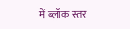में ब्लॉक स्तर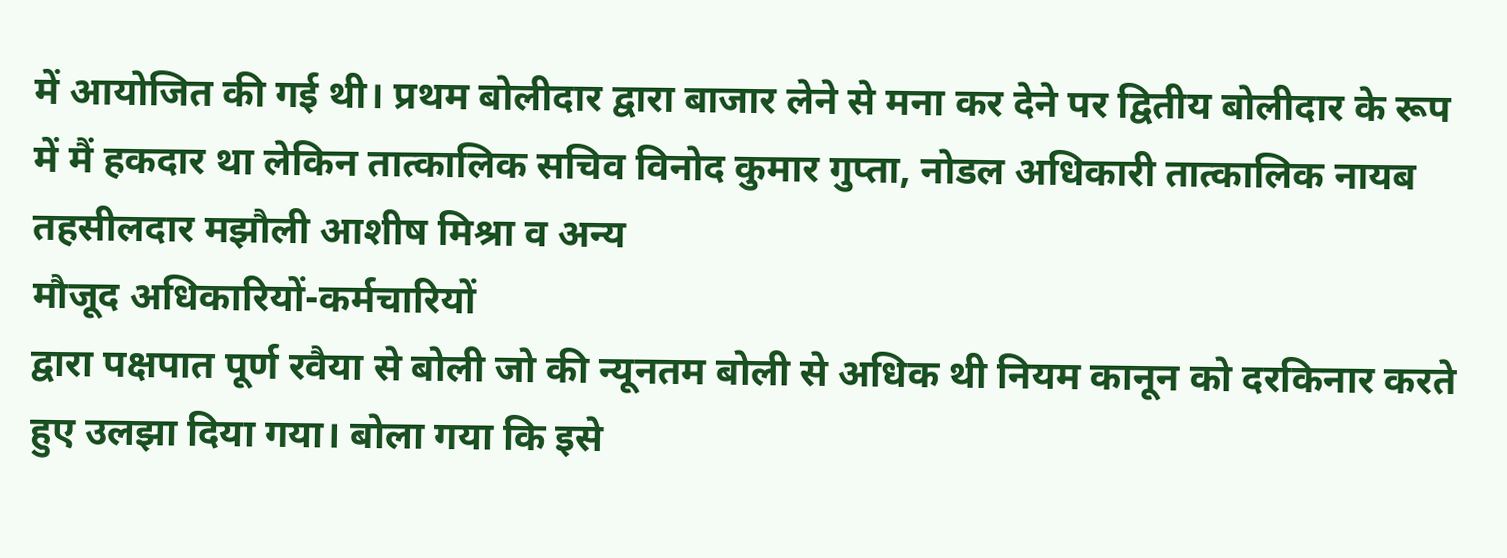में आयोजित की गई थी। प्रथम बोलीदार द्वारा बाजार लेने से मना कर देने पर द्वितीय बोलीदार के रूप में मैं हकदार था लेकिन तात्कालिक सचिव विनोद कुमार गुप्ता, नोडल अधिकारी तात्कालिक नायब तहसीलदार मझौली आशीष मिश्रा व अन्य
मौजूद अधिकारियों-कर्मचारियों
द्वारा पक्षपात पूर्ण रवैया से बोली जो की न्यूनतम बोली से अधिक थी नियम कानून को दरकिनार करते हुए उलझा दिया गया। बोला गया कि इसे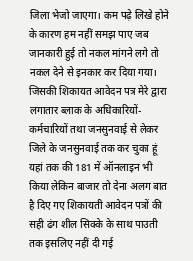जिला भेजो जाएगा। कम पढ़े लिखे होने के कारण हम नहीं समझ पाए जब जानकारी हुई तो नकल मांगने लगे तो नकल देने से इनकार कर दिया गया। जिसकी शिकायत आवेदन पत्र मेरे द्वारा लगातार ब्लाक के अधिकारियों-कर्मचारियों तथा जनसुनवाई से लेकर जिले के जनसुनवाई तक कर चुका हूं यहां तक की 181 में ऑनलाइन भी किया लेकिन बाजार तो देना अलग बात है दिए गए शिकायती आवेदन पत्रों की सही ढंग शील सिक्के के साथ पाउती तक इसलिए नहीं दी गई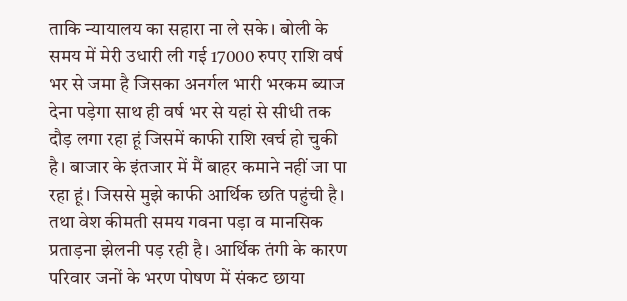ताकि न्यायालय का सहारा ना ले सके। बोली के समय में मेरी उधारी ली गई 17000 रुपए राशि वर्ष भर से जमा है जिसका अनर्गल भारी भरकम ब्याज देना पड़ेगा साथ ही वर्ष भर से यहां से सीधी तक दौड़ लगा रहा हूं जिसमें काफी राशि खर्च हो चुकी है। बाजार के इंतजार में मैं बाहर कमाने नहीं जा पा रहा हूं। जिससे मुझे काफी आर्थिक छति पहुंची है। तथा वेश कीमती समय गवना पड़ा व मानसिक प्रताड़ना झेलनी पड़ रही है। आर्थिक तंगी के कारण परिवार जनों के भरण पोषण में संकट छाया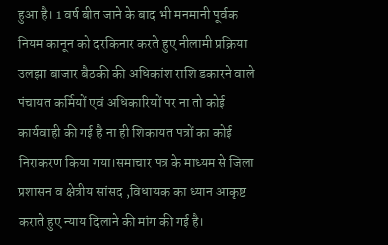हुआ है। 1 वर्ष बीत जाने के बाद भी मनमानी पूर्वक नियम कानून को दरकिनार करते हुए नीलामी प्रक्रिया उलझा बाजार बैठकी की अधिकांश राशि डकारने वाले पंचायत कर्मियों एवं अधिकारियों पर ना तो कोई कार्यवाही की गई है ना ही शिकायत पत्रों का कोई निराकरण किया गया।समाचार पत्र के माध्यम से जिला प्रशासन व क्षेत्रीय सांसद ,विधायक का ध्यान आकृष्ट कराते हुए न्याय दिलाने की मांग की गई है।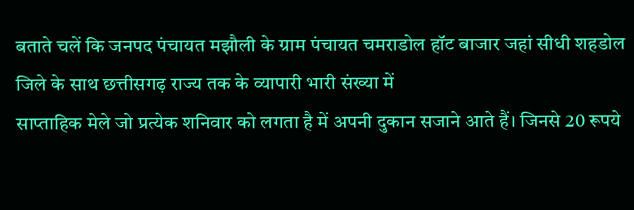बताते चलें कि जनपद पंचायत मझौली के ग्राम पंचायत चमराडोल हॉट बाजार जहां सीधी शहडोल जिले के साथ छत्तीसगढ़ राज्य तक के व्यापारी भारी संख्या में
साप्ताहिक मेले जो प्रत्येक शनिवार को लगता है में अपनी दुकान सजाने आते हैं। जिनसे 20 रूपये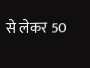से लेकर 50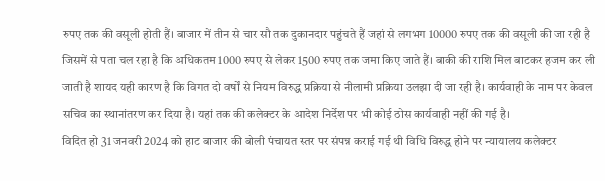रुपए तक की वसूली होती हैं। बाजार में तीन से चार सौ तक दुकानदार पहुंचते हैं जहां से लगभग 10000 रुपए तक की वसूली की जा रही है जिसमें से पता चल रहा है कि अधिकतम 1000 रुपए से लेकर 1500 रुपए तक जमा किए जाते हैं। बाकी की राशि मिल बाटकर हजम कर ली जाती है शायद यही कारण है कि विगत दो वर्षों से नियम विरुद्ध प्रक्रिया से नीलामी प्रक्रिया उलझा दी जा रही है। कार्यवाही के नाम पर केवल सचिव का स्थानांतरण कर दिया है। यहां तक की कलेक्टर के आदेश निर्देश पर भी कोई ठोस कार्यवाही नहीं की गई है।
विदित हो 31 जनवरी 2024 को हाट बाजार की बोली पंचायत स्तर पर संपन्न कराई गई थी विधि विरुद्ध होने पर न्यायालय कलेक्टर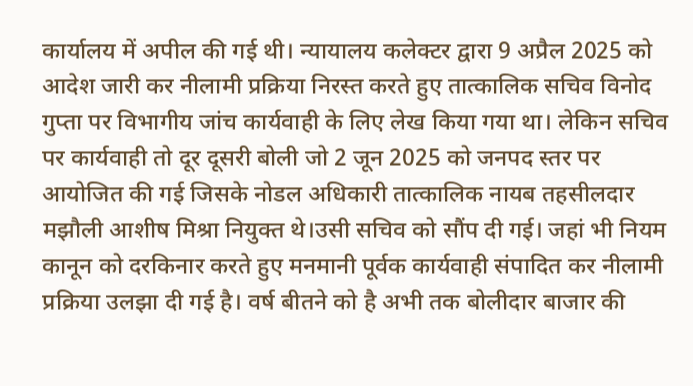कार्यालय में अपील की गई थी। न्यायालय कलेक्टर द्वारा 9 अप्रैल 2025 को आदेश जारी कर नीलामी प्रक्रिया निरस्त करते हुए तात्कालिक सचिव विनोद गुप्ता पर विभागीय जांच कार्यवाही के लिए लेख किया गया था। लेकिन सचिव पर कार्यवाही तो दूर दूसरी बोली जो 2 जून 2025 को जनपद स्तर पर आयोजित की गई जिसके नोडल अधिकारी तात्कालिक नायब तहसीलदार मझौली आशीष मिश्रा नियुक्त थे।उसी सचिव को सौंप दी गई। जहां भी नियम कानून को दरकिनार करते हुए मनमानी पूर्वक कार्यवाही संपादित कर नीलामी प्रक्रिया उलझा दी गई है। वर्ष बीतने को है अभी तक बोलीदार बाजार की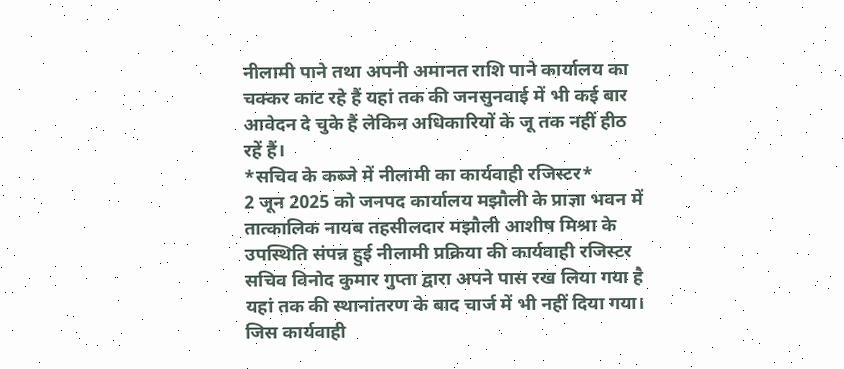नीलामी पाने तथा अपनी अमानत राशि पाने कार्यालय का चक्कर काट रहे हैं यहां तक की जनसुनवाई में भी कई बार आवेदन दे चुके हैं लेकिन अधिकारियों के जू तक नहीं हीठ रहें हैं।
*सचिव के कब्जे में नीलामी का कार्यवाही रजिस्टर*
2 जून 2025 को जनपद कार्यालय मझौली के प्राज्ञा भवन में तात्कालिक नायब तहसीलदार मझौली आशीष मिश्रा के उपस्थिति संपन्न हुई नीलामी प्रक्रिया की कार्यवाही रजिस्टर सचिव विनोद कुमार गुप्ता द्वारा अपने पास रख लिया गया है यहां तक की स्थानांतरण के बाद चार्ज में भी नहीं दिया गया। जिस कार्यवाही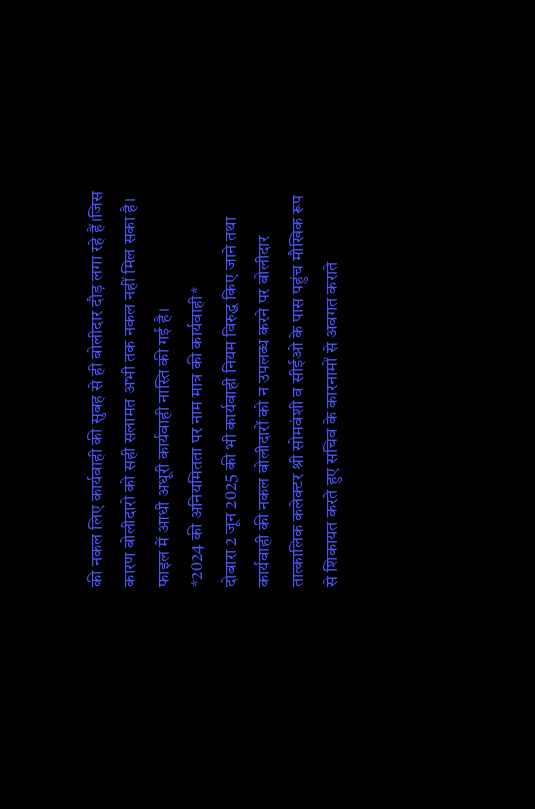की नकल लिए कार्यवाही की सुबह से ही बोलीदार दौड़ लगा रहे हैं।जिस कारण बोलीदारो को सही सलामत अभी तक नकल नहीं मिल सका है। फाइल में आधी अधूरी कार्यवाही नास्ति की गई है।
*2024 की अनियमितता पर नाम मात्र की कार्यवाही*
दोबारा 2 जून 2025 की भी कार्यवाही नियम विरुद्ध किए जाने तथा कार्यवाही की नकल बोलीदारों को न उपलब्ध करने पर बोलीदार तात्कालिक कलेक्टर श्री सोमवंशी व सीईओ के पास पहुंच मौखिक रूप से शिकायत करते हुए सचिव के कारनामों से अवगत कराते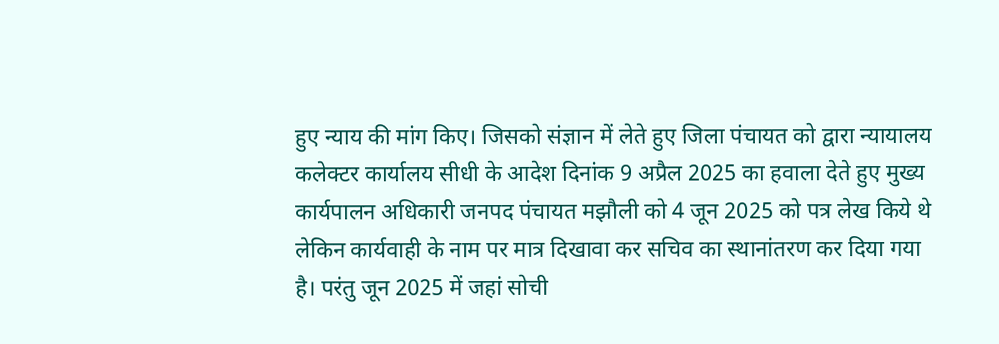हुए न्याय की मांग किए। जिसको संज्ञान में लेते हुए जिला पंचायत को द्वारा न्यायालय कलेक्टर कार्यालय सीधी के आदेश दिनांक 9 अप्रैल 2025 का हवाला देते हुए मुख्य कार्यपालन अधिकारी जनपद पंचायत मझौली को 4 जून 2025 को पत्र लेख किये थे लेकिन कार्यवाही के नाम पर मात्र दिखावा कर सचिव का स्थानांतरण कर दिया गया है। परंतु जून 2025 में जहां सोची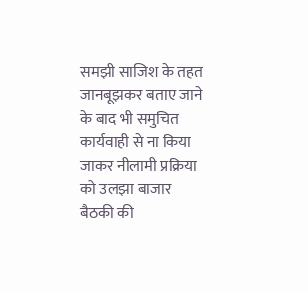समझी साजिश के तहत जानबूझकर बताए जाने के बाद भी समुचित कार्यवाही से ना किया जाकर नीलामी प्रक्रिया को उलझा बाजार बैठकी की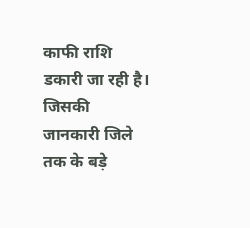काफी राशि डकारी जा रही है। जिसकी जानकारी जिले तक के बड़े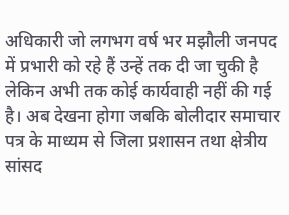अधिकारी जो लगभग वर्ष भर मझौली जनपद में प्रभारी को रहे हैं उन्हें तक दी जा चुकी है लेकिन अभी तक कोई कार्यवाही नहीं की गई है। अब देखना होगा जबकि बोलीदार समाचार पत्र के माध्यम से जिला प्रशासन तथा क्षेत्रीय सांसद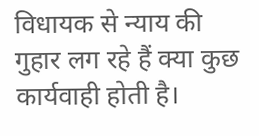विधायक से न्याय की गुहार लग रहे हैं क्या कुछ कार्यवाही होती है।